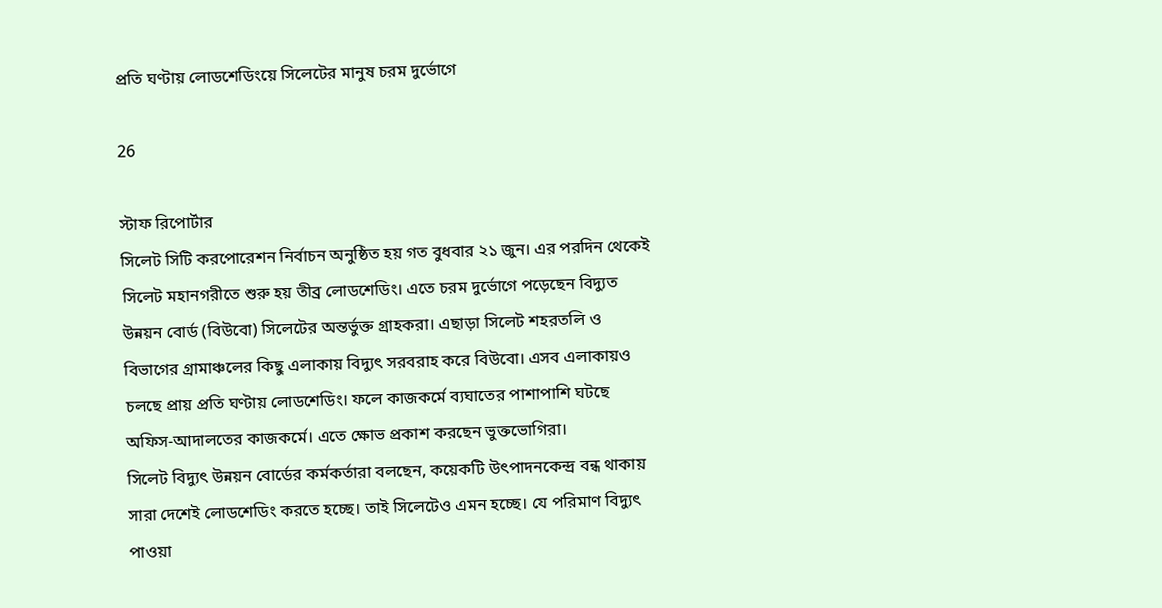প্রতি ঘণ্টায় লোডশেডিংয়ে সিলেটের মানুষ চরম দুর্ভোগে

26

স্টাফ রিপোর্টার
সিলেট সিটি করপোরেশন নির্বাচন অনুষ্ঠিত হয় গত বুধবার ২১ জুন। এর পরদিন থেকেই সিলেট মহানগরীতে শুরু হয় তীব্র লোডশেডিং। এতে চরম দুর্ভোগে পড়েছেন বিদ্যুত উন্নয়ন বোর্ড (বিউবো) সিলেটের অন্তর্ভুক্ত গ্রাহকরা। এছাড়া সিলেট শহরতলি ও বিভাগের গ্রামাঞ্চলের কিছু এলাকায় বিদ্যুৎ সরবরাহ করে বিউবো। এসব এলাকায়ও চলছে প্রায় প্রতি ঘণ্টায় লোডশেডিং। ফলে কাজকর্মে ব্যঘাতের পাশাপাশি ঘটছে অফিস-আদালতের কাজকর্মে। এতে ক্ষোভ প্রকাশ করছেন ভুক্তভোগিরা।
সিলেট বিদ্যুৎ উন্নয়ন বোর্ডের কর্মকর্তারা বলছেন, কয়েকটি উৎপাদনকেন্দ্র বন্ধ থাকায় সারা দেশেই লোডশেডিং করতে হচ্ছে। তাই সিলেটেও এমন হচ্ছে। যে পরিমাণ বিদ্যুৎ পাওয়া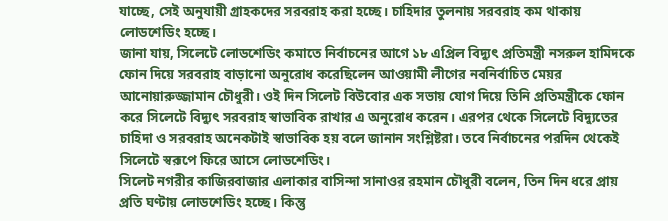যাচ্ছে, সেই অনুযায়ী গ্রাহকদের সরবরাহ করা হচ্ছে। চাহিদার তুলনায় সরবরাহ কম থাকায় লোডশেডিং হচ্ছে।
জানা যায়, সিলেটে লোডশেডিং কমাতে নির্বাচনের আগে ১৮ এপ্রিল বিদ্যুৎ প্রতিমন্ত্রী নসরুল হামিদকে ফোন দিয়ে সরবরাহ বাড়ানো অনুরোধ করেছিলেন আওয়ামী লীগের নবনির্বাচিত মেয়র আনোয়ারুজ্জামান চৌধুরী। ওই দিন সিলেট বিউবোর এক সভায় যোগ দিয়ে তিনি প্রতিমন্ত্রীকে ফোন করে সিলেটে বিদ্যুৎ সরবরাহ স্বাভাবিক রাখার এ অনুরোধ করেন। এরপর থেকে সিলেটে বিদ্যুতের চাহিদা ও সরবরাহ অনেকটাই স্বাভাবিক হয় বলে জানান সংশ্লিষ্টরা। তবে নির্বাচনের পরদিন থেকেই সিলেটে স্বরূপে ফিরে আসে লোডশেডিং।
সিলেট নগরীর কাজিরবাজার এলাকার বাসিন্দা সানাওর রহমান চৌধুরী বলেন, তিন দিন ধরে প্রায় প্রতি ঘণ্টায় লোডশেডিং হচ্ছে। কিন্তু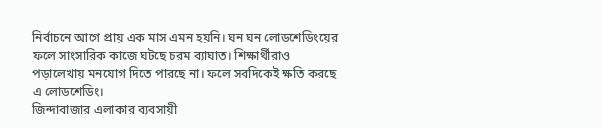নির্বাচনে আগে প্রায় এক মাস এমন হয়নি। ঘন ঘন লোডশেডিংয়ের ফলে সাংসারিক কাজে ঘটছে চরম ব্যাঘাত। শিক্ষার্থীরাও পড়ালেখায় মনযোগ দিতে পারছে না। ফলে সবদিকেই ক্ষতি করছে এ লোডশেডিং।
জিন্দাবাজার এলাকার ব্যবসায়ী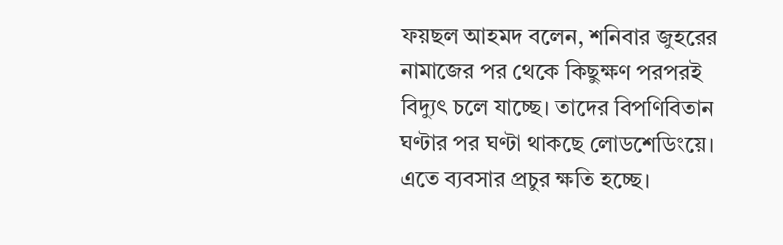ফয়ছল আহমদ বলেন, শনিবার জুহরের নামাজের পর থেকে কিছুক্ষণ পরপরই বিদ্যুৎ চলে যাচ্ছে। তাদের বিপণিবিতান ঘণ্টার পর ঘণ্টা থাকছে লোডশেডিংয়ে। এতে ব্যবসার প্রচুর ক্ষতি হচ্ছে।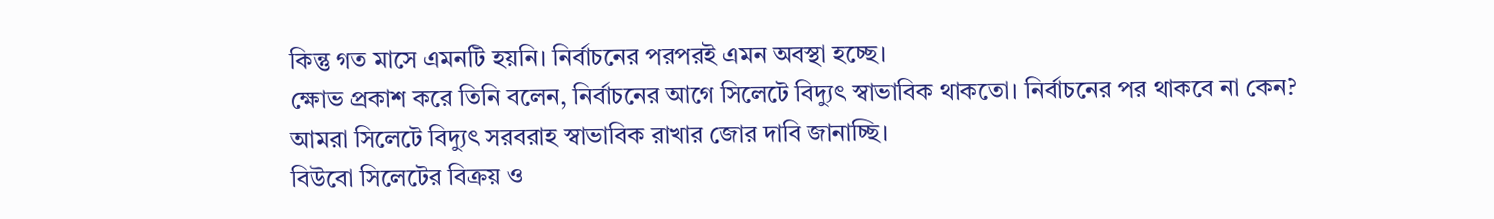কিন্তু গত মাসে এমনটি হয়নি। নির্বাচনের পরপরই এমন অবস্থা হচ্ছে।
ক্ষোভ প্রকাশ করে তিনি বলেন, নির্বাচনের আগে সিলেটে বিদ্যুৎ স্বাভাবিক থাকতো। নির্বাচনের পর থাকবে না কেন? আমরা সিলেটে বিদ্যুৎ সরবরাহ স্বাভাবিক রাখার জোর দাবি জানাচ্ছি।
বিউবো সিলেটের বিক্রয় ও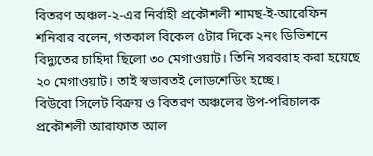বিতরণ অঞ্চল-২-এর নির্বাহী প্রকৌশলী শামছ-ই-আরেফিন শনিবার বলেন, গতকাল বিকেল ৫টার দিকে ২নং ডিভিশনে বিদ্যুতের চাহিদা ছিলো ৩০ মেগাওয়াট। তিনি সরবরাহ করা হয়েছে ২০ মেগাওয়াট। তাই স্বভাবতই লোডশেডিং হচ্ছে।
বিউবো সিলেট বিক্রয় ও বিতরণ অঞ্চলের উপ-পরিচালক প্রকৌশলী আরাফাত আল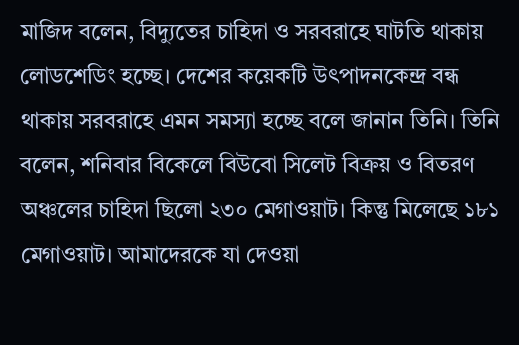মাজিদ বলেন, বিদ্যুতের চাহিদা ও সরবরাহে ঘাটতি থাকায় লোডশেডিং হচ্ছে। দেশের কয়েকটি উৎপাদনকেন্দ্র বন্ধ থাকায় সরবরাহে এমন সমস্যা হচ্ছে বলে জানান তিনি। তিনি বলেন, শনিবার বিকেলে বিউবো সিলেট বিক্রয় ও বিতরণ অঞ্চলের চাহিদা ছিলো ২৩০ মেগাওয়াট। কিন্তু মিলেছে ১৮১ মেগাওয়াট। আমাদেরকে যা দেওয়া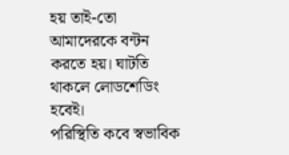হয় তাই-তো আমাদেরকে বন্টন করতে হয়। ঘাটতি থাকলে লোডশেডিং হবেই।
পরিস্থিতি কবে স্বভাবিক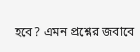হবে? এমন প্রশ্নের জবাবে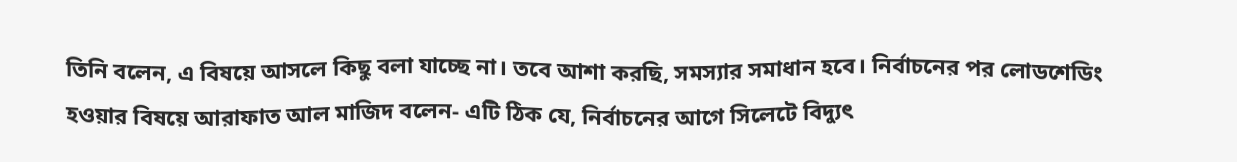তিনি বলেন, এ বিষয়ে আসলে কিছু বলা যাচ্ছে না। তবে আশা করছি, সমস্যার সমাধান হবে। নির্বাচনের পর লোডশেডিং হওয়ার বিষয়ে আরাফাত আল মাজিদ বলেন- এটি ঠিক যে, নির্বাচনের আগে সিলেটে বিদ্যুৎ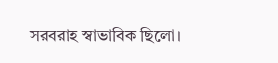সরবরাহ স্বাভাবিক ছিলো।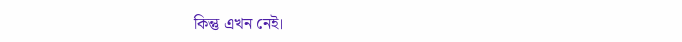কিন্তু এখন নেই।